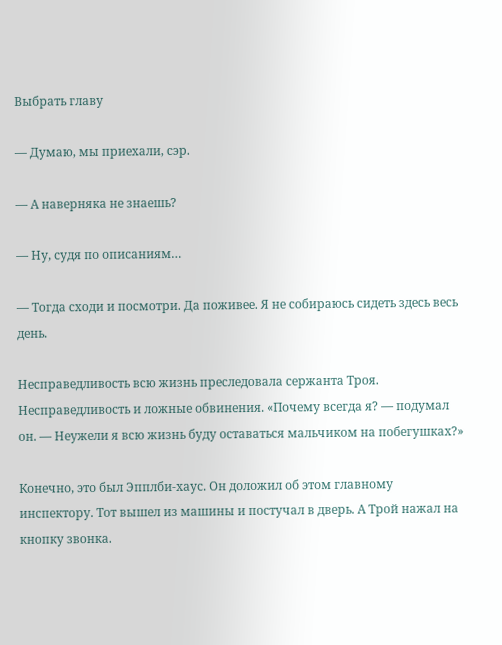Выбрать главу

— Думаю, мы приехали, сэр.

— А наверняка не знаешь?

— Ну, судя по описаниям…

— Тогда сходи и посмотри. Да поживее. Я не собираюсь сидеть здесь весь день.

Несправедливость всю жизнь преследовала сержанта Троя. Несправедливость и ложные обвинения. «Почему всегда я? — подумал он. — Неужели я всю жизнь буду оставаться мальчиком на побегушках?»

Конечно, это был Эпплби-хаус. Он доложил об этом главному инспектору. Тот вышел из машины и постучал в дверь. А Трой нажал на кнопку звонка.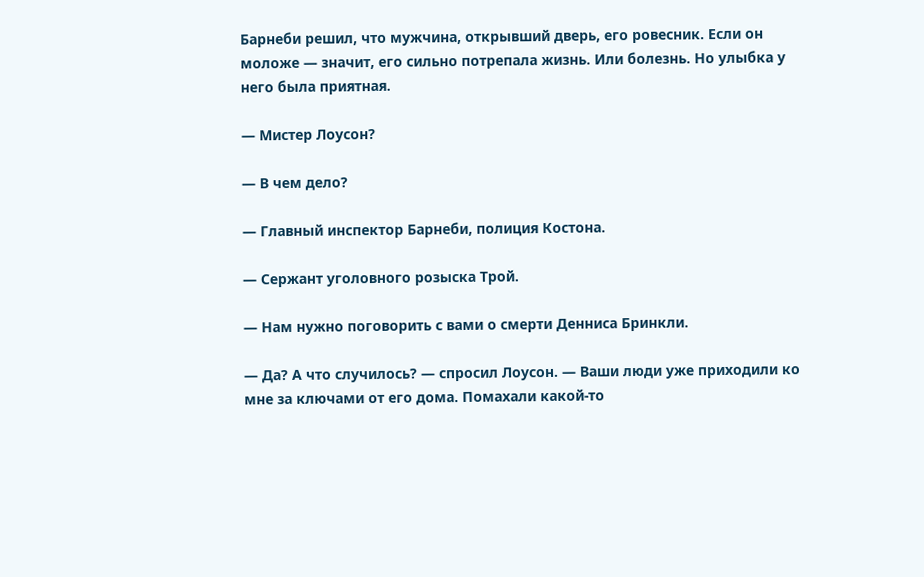Барнеби решил, что мужчина, открывший дверь, его ровесник. Если он моложе — значит, его сильно потрепала жизнь. Или болезнь. Но улыбка у него была приятная.

— Мистер Лоусон?

— В чем дело?

— Главный инспектор Барнеби, полиция Костона.

— Сержант уголовного розыска Трой.

— Нам нужно поговорить с вами о смерти Денниса Бринкли.

— Да? А что случилось? — спросил Лоусон. — Ваши люди уже приходили ко мне за ключами от его дома. Помахали какой-то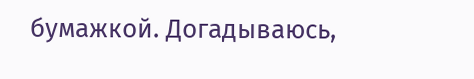бумажкой. Догадываюсь,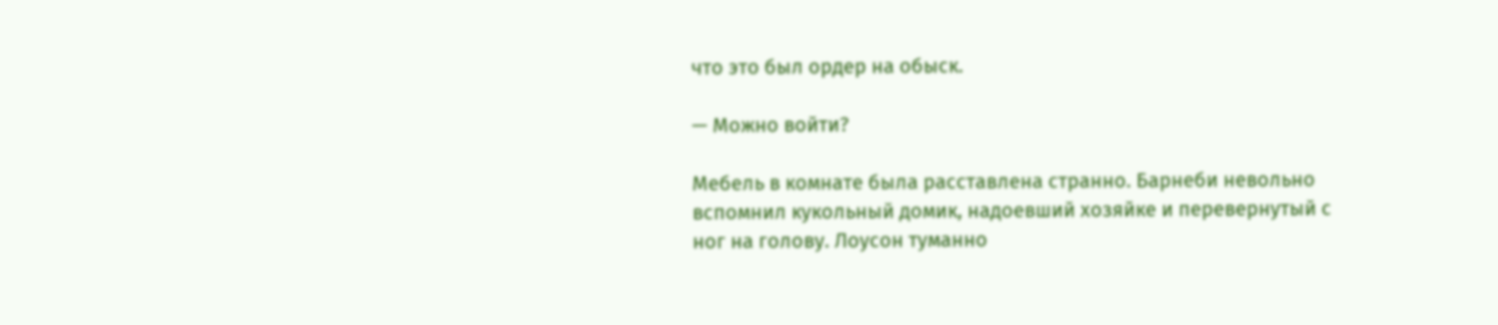что это был ордер на обыск.

— Можно войти?

Мебель в комнате была расставлена странно. Барнеби невольно вспомнил кукольный домик, надоевший хозяйке и перевернутый с ног на голову. Лоусон туманно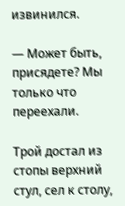извинился.

— Может быть, присядете? Мы только что переехали.

Трой достал из стопы верхний стул, сел к столу,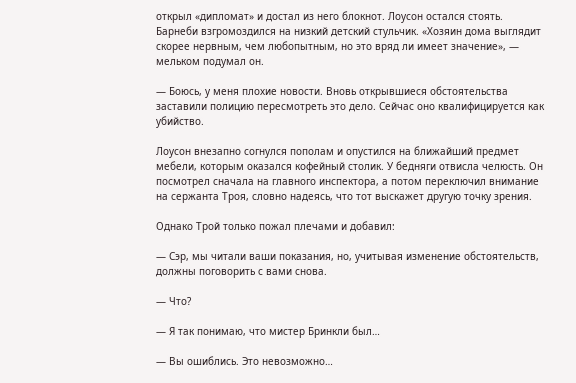открыл «дипломат» и достал из него блокнот. Лоусон остался стоять. Барнеби взгромоздился на низкий детский стульчик. «Хозяин дома выглядит скорее нервным, чем любопытным, но это вряд ли имеет значение», — мельком подумал он.

— Боюсь, у меня плохие новости. Вновь открывшиеся обстоятельства заставили полицию пересмотреть это дело. Сейчас оно квалифицируется как убийство.

Лоусон внезапно согнулся пополам и опустился на ближайший предмет мебели, которым оказался кофейный столик. У бедняги отвисла челюсть. Он посмотрел сначала на главного инспектора, а потом переключил внимание на сержанта Троя, словно надеясь, что тот выскажет другую точку зрения.

Однако Трой только пожал плечами и добавил:

— Сэр, мы читали ваши показания, но, учитывая изменение обстоятельств, должны поговорить с вами снова.

— Что?

— Я так понимаю, что мистер Бринкли был…

— Вы ошиблись. Это невозможно…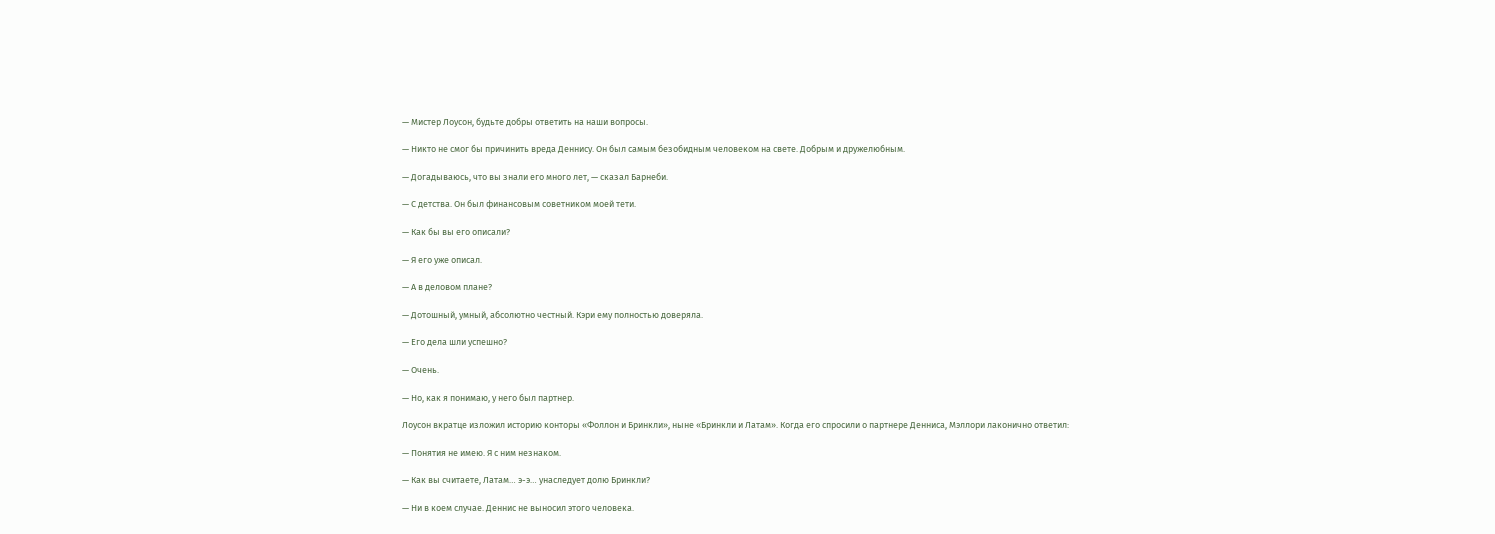— Мистер Лоусон, будьте добры ответить на наши вопросы.

— Никто не смог бы причинить вреда Деннису. Он был самым безобидным человеком на свете. Добрым и дружелюбным.

— Догадываюсь, что вы знали его много лет, — сказал Барнеби.

— С детства. Он был финансовым советником моей тети.

— Как бы вы его описали?

— Я его уже описал.

— А в деловом плане?

— Дотошный, умный, абсолютно честный. Кэри ему полностью доверяла.

— Его дела шли успешно?

— Очень.

— Но, как я понимаю, у него был партнер.

Лоусон вкратце изложил историю конторы «Фоллон и Бринкли», ныне «Бринкли и Латам». Когда его спросили о партнере Денниса, Мэллори лаконично ответил:

— Понятия не имею. Я с ним незнаком.

— Как вы считаете, Латам… э-э… унаследует долю Бринкли?

— Ни в коем случае. Деннис не выносил этого человека.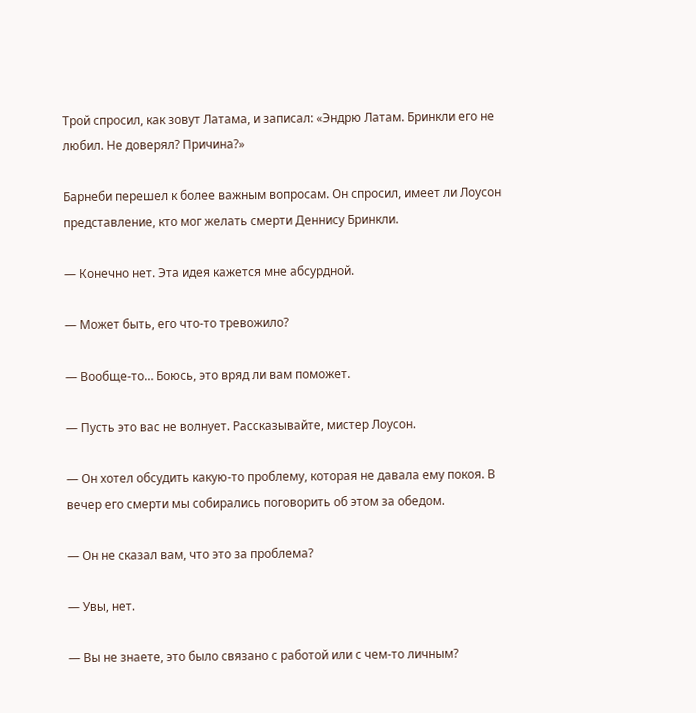Трой спросил, как зовут Латама, и записал: «Эндрю Латам. Бринкли его не любил. Не доверял? Причина?»

Барнеби перешел к более важным вопросам. Он спросил, имеет ли Лоусон представление, кто мог желать смерти Деннису Бринкли.

— Конечно нет. Эта идея кажется мне абсурдной.

— Может быть, его что-то тревожило?

— Вообще-то… Боюсь, это вряд ли вам поможет.

— Пусть это вас не волнует. Рассказывайте, мистер Лоусон.

— Он хотел обсудить какую-то проблему, которая не давала ему покоя. В вечер его смерти мы собирались поговорить об этом за обедом.

— Он не сказал вам, что это за проблема?

— Увы, нет.

— Вы не знаете, это было связано с работой или с чем-то личным?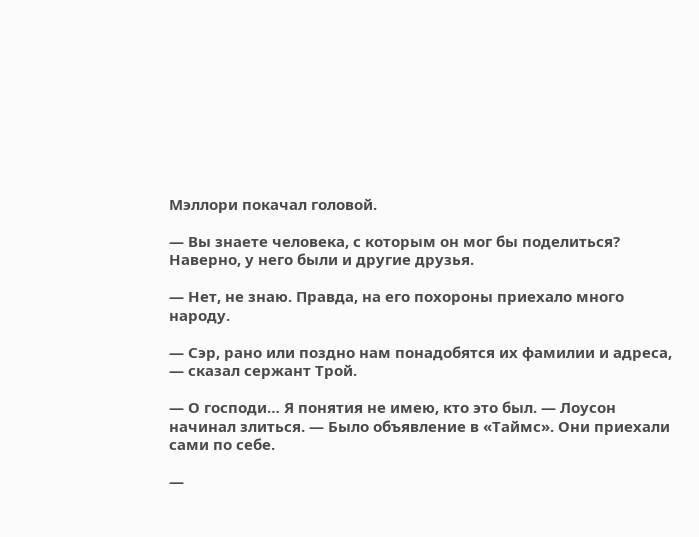Мэллори покачал головой.

— Вы знаете человека, с которым он мог бы поделиться? Наверно, у него были и другие друзья.

— Нет, не знаю. Правда, на его похороны приехало много народу.

— Сэр, рано или поздно нам понадобятся их фамилии и адреса, — сказал сержант Трой.

— О господи… Я понятия не имею, кто это был. — Лоусон начинал злиться. — Было объявление в «Таймс». Они приехали сами по себе.

—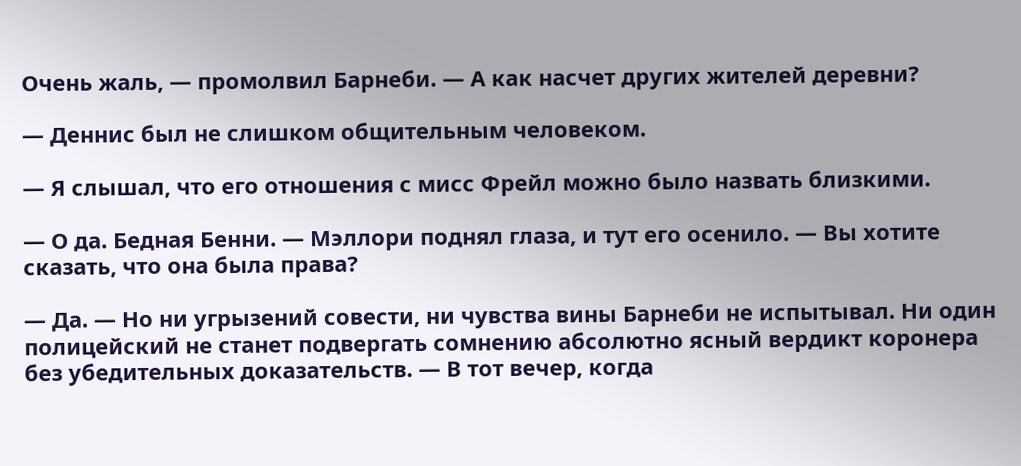Очень жаль, — промолвил Барнеби. — А как насчет других жителей деревни?

— Деннис был не слишком общительным человеком.

— Я слышал, что его отношения с мисс Фрейл можно было назвать близкими.

— О да. Бедная Бенни. — Мэллори поднял глаза, и тут его осенило. — Вы хотите сказать, что она была права?

— Да. — Но ни угрызений совести, ни чувства вины Барнеби не испытывал. Ни один полицейский не станет подвергать сомнению абсолютно ясный вердикт коронера без убедительных доказательств. — В тот вечер, когда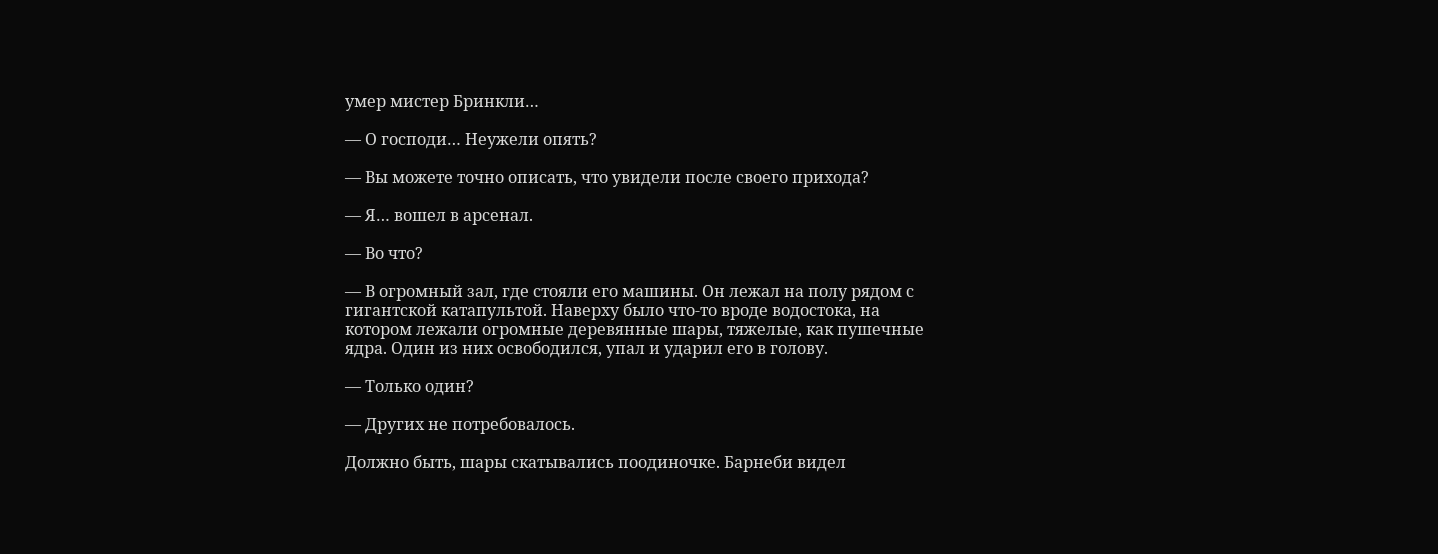умер мистер Бринкли…

— О господи… Неужели опять?

— Вы можете точно описать, что увидели после своего прихода?

— Я… вошел в арсенал.

— Во что?

— В огромный зал, где стояли его машины. Он лежал на полу рядом с гигантской катапультой. Наверху было что-то вроде водостока, на котором лежали огромные деревянные шары, тяжелые, как пушечные ядра. Один из них освободился, упал и ударил его в голову.

— Только один?

— Других не потребовалось.

Должно быть, шары скатывались поодиночке. Барнеби видел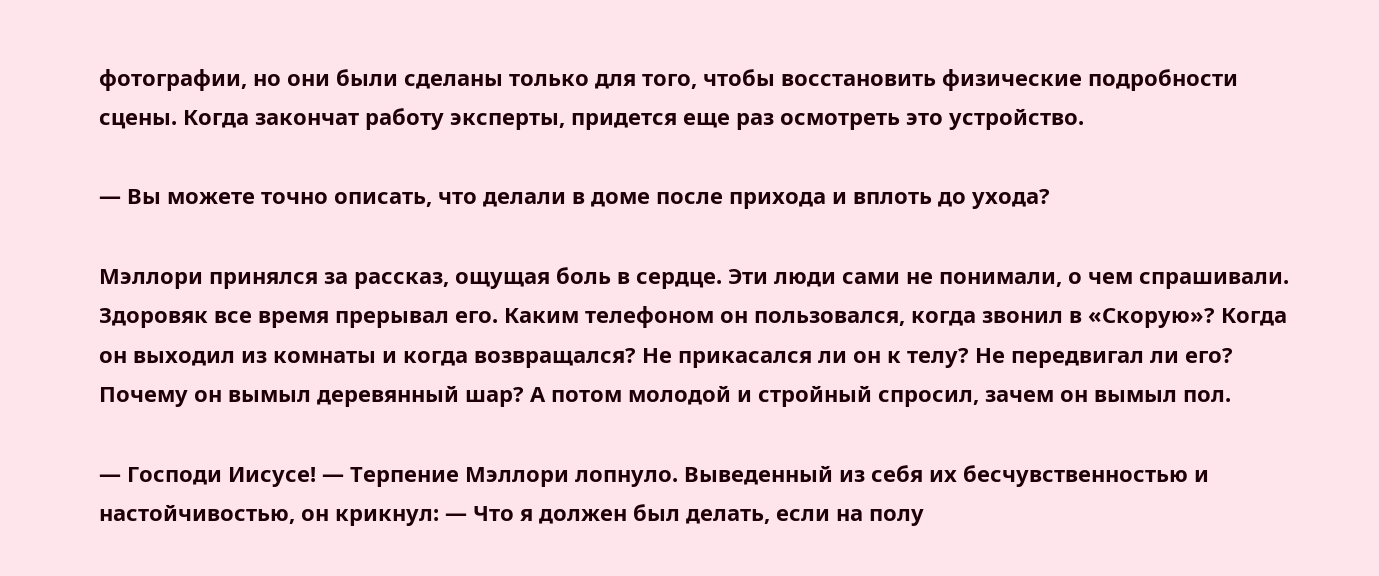фотографии, но они были сделаны только для того, чтобы восстановить физические подробности сцены. Когда закончат работу эксперты, придется еще раз осмотреть это устройство.

— Вы можете точно описать, что делали в доме после прихода и вплоть до ухода?

Мэллори принялся за рассказ, ощущая боль в сердце. Эти люди сами не понимали, о чем спрашивали. Здоровяк все время прерывал его. Каким телефоном он пользовался, когда звонил в «Скорую»? Когда он выходил из комнаты и когда возвращался? Не прикасался ли он к телу? Не передвигал ли его? Почему он вымыл деревянный шар? А потом молодой и стройный спросил, зачем он вымыл пол.

— Господи Иисусе! — Терпение Мэллори лопнуло. Выведенный из себя их бесчувственностью и настойчивостью, он крикнул: — Что я должен был делать, если на полу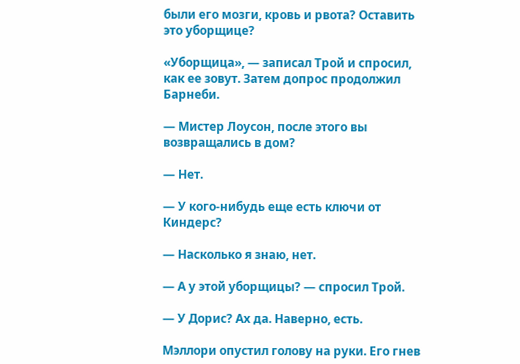были его мозги, кровь и рвота? Оставить это уборщице?

«Уборщица», — записал Трой и спросил, как ее зовут. Затем допрос продолжил Барнеби.

— Мистер Лоусон, после этого вы возвращались в дом?

— Нет.

— У кого-нибудь еще есть ключи от Киндерс?

— Насколько я знаю, нет.

— А у этой уборщицы? — спросил Трой.

— У Дорис? Ах да. Наверно, есть.

Мэллори опустил голову на руки. Его гнев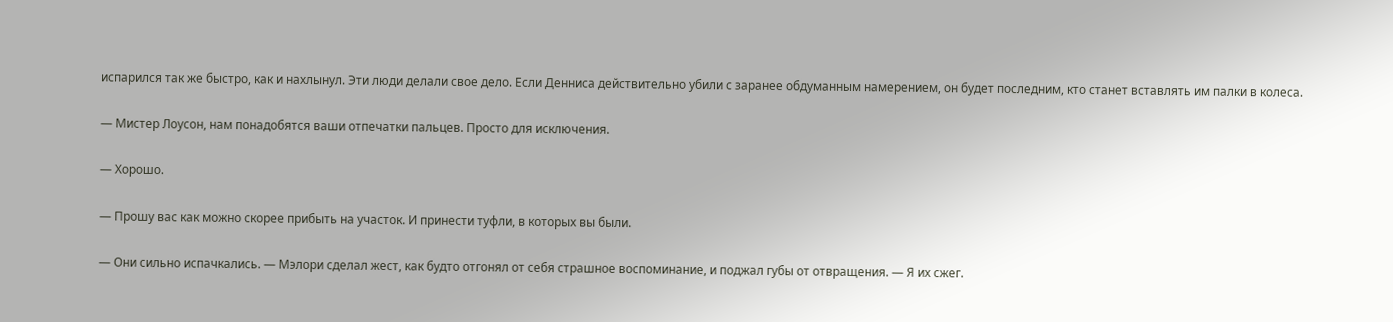испарился так же быстро, как и нахлынул. Эти люди делали свое дело. Если Денниса действительно убили с заранее обдуманным намерением, он будет последним, кто станет вставлять им палки в колеса.

— Мистер Лоусон, нам понадобятся ваши отпечатки пальцев. Просто для исключения.

— Хорошо.

— Прошу вас как можно скорее прибыть на участок. И принести туфли, в которых вы были.

— Они сильно испачкались. — Мэлори сделал жест, как будто отгонял от себя страшное воспоминание, и поджал губы от отвращения. — Я их сжег.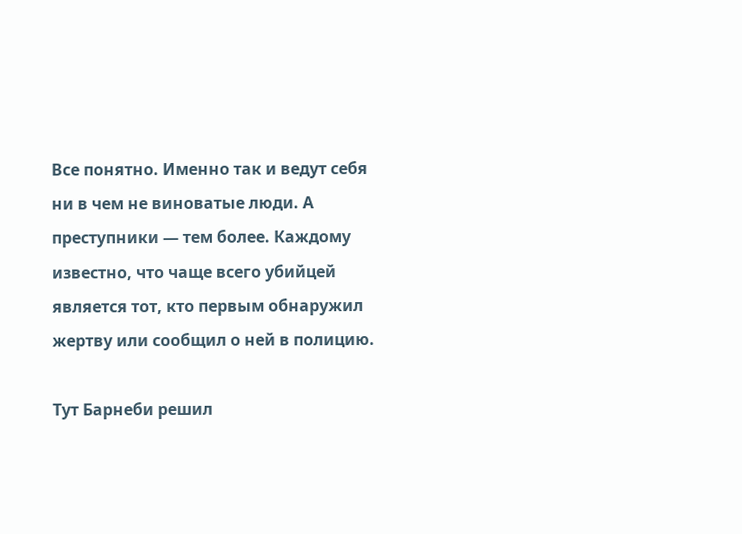Все понятно. Именно так и ведут себя ни в чем не виноватые люди. А преступники — тем более. Каждому известно, что чаще всего убийцей является тот, кто первым обнаружил жертву или сообщил о ней в полицию.

Тут Барнеби решил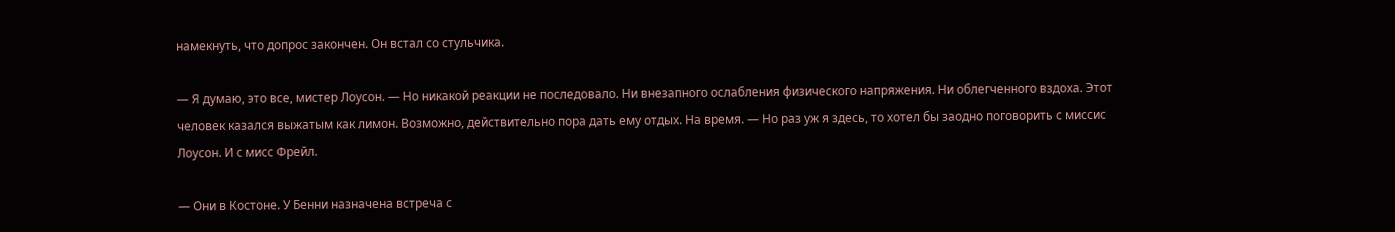намекнуть, что допрос закончен. Он встал со стульчика.

— Я думаю, это все, мистер Лоусон. — Но никакой реакции не последовало. Ни внезапного ослабления физического напряжения. Ни облегченного вздоха. Этот человек казался выжатым как лимон. Возможно, действительно пора дать ему отдых. На время. — Но раз уж я здесь, то хотел бы заодно поговорить с миссис Лоусон. И с мисс Фрейл.

— Они в Костоне. У Бенни назначена встреча с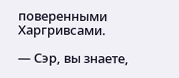поверенными Харгривсами.

— Сэр, вы знаете,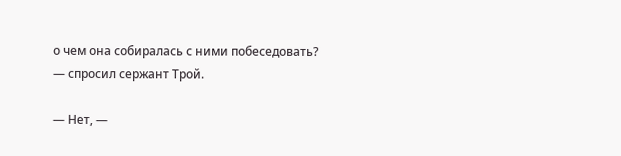о чем она собиралась с ними побеседовать? — спросил сержант Трой.

— Нет, —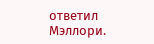ответил Мэллори.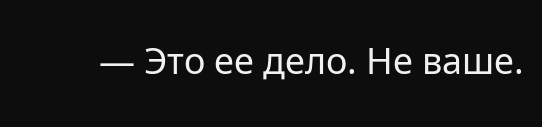— Это ее дело. Не ваше.